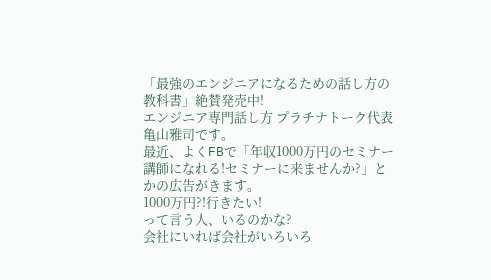「最強のエンジニアになるための話し方の教科書」絶賛発売中!
エンジニア専門話し方 プラチナトーク代表 亀山雅司です。
最近、よくFBで「年収1000万円のセミナー講師になれる!セミナーに来ませんか?」とかの広告がきます。
1000万円?!行きたい!
って言う人、いるのかな?
会社にいれば会社がいろいろ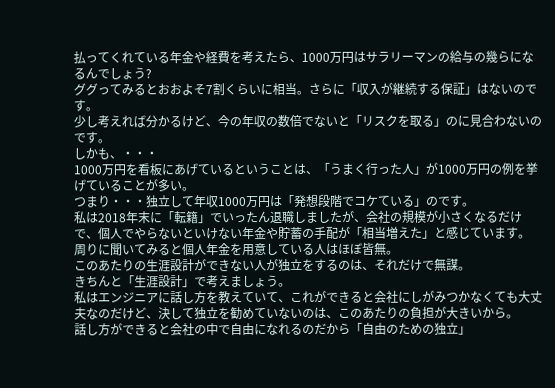払ってくれている年金や経費を考えたら、1000万円はサラリーマンの給与の幾らになるんでしょう?
ググってみるとおおよそ7割くらいに相当。さらに「収入が継続する保証」はないのです。
少し考えれば分かるけど、今の年収の数倍でないと「リスクを取る」のに見合わないのです。
しかも、・・・
1000万円を看板にあげているということは、「うまく行った人」が1000万円の例を挙げていることが多い。
つまり・・・独立して年収1000万円は「発想段階でコケている」のです。
私は2018年末に「転籍」でいったん退職しましたが、会社の規模が小さくなるだけで、個人でやらないといけない年金や貯蓄の手配が「相当増えた」と感じています。
周りに聞いてみると個人年金を用意している人はほぼ皆無。
このあたりの生涯設計ができない人が独立をするのは、それだけで無謀。
きちんと「生涯設計」で考えましょう。
私はエンジニアに話し方を教えていて、これができると会社にしがみつかなくても大丈夫なのだけど、決して独立を勧めていないのは、このあたりの負担が大きいから。
話し方ができると会社の中で自由になれるのだから「自由のための独立」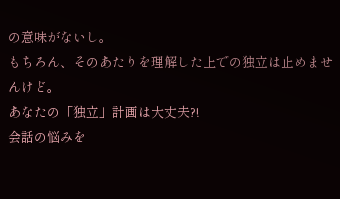の意味がないし。
もちろん、そのあたりを理解した上での独立は止めませんけど。
あなたの「独立」計画は大丈夫?!
会話の悩みを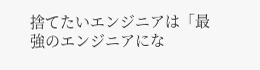捨てたいエンジニアは「最強のエンジニアにな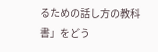るための話し方の教科書」をどう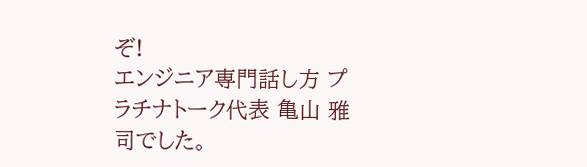ぞ!
エンジニア専門話し方 プラチナトーク代表 亀山 雅司でした。